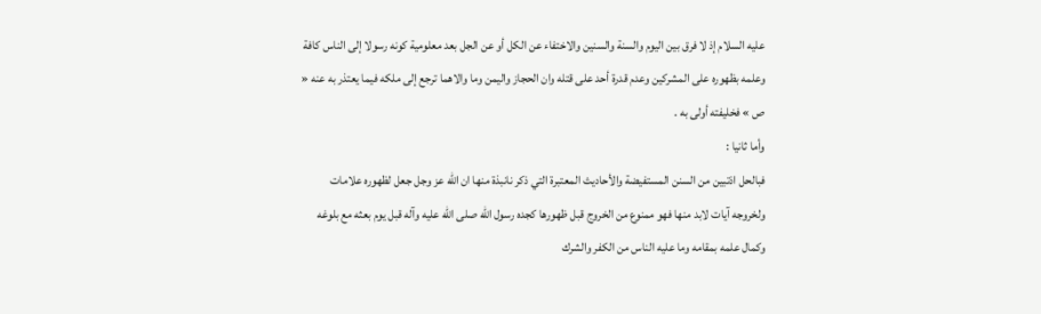عليه السلام إذ لا فرق بين اليوم والسنة والسنين والاختفاء عن الكل أو عن الجل بعد معلومية كونه رسولا إلى الناس كافة وعلمه بظهوره على المشركين وعدم قدرة أحد على قتله وان الحجاز واليمن وما والاهما ترجع إلى ملكه فيما يعتذر به عنه « ص » فخليفته أولى به .
وأما ثانيا :
فبالحل اذتبين من السنن المستفيضة والأحاديث المعتبرة التي ذكر نانبذة منها ان اللّه عز وجل جعل لظهوره علامات ولخروجه آيات لابد منها فهو ممنوع من الخروج قبل ظهورها كجده رسول اللّه صلى اللّه عليه وآله قبل يوم بعثه مع بلوغه وكمال علمه بمقامه وما عليه الناس من الكفر والشرك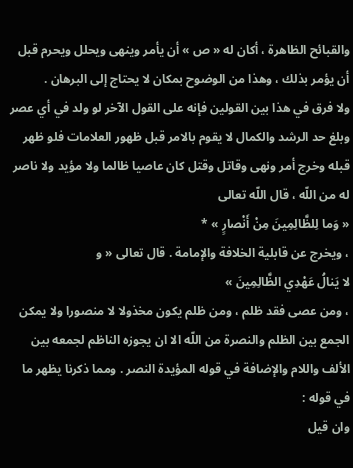والقبائح الظاهرة ، أكان له « ص » أن يأمر وينهى ويحلل ويحرم قبل أن يؤمر بذلك ، وهذا من الوضوح بمكان لا يحتاج إلى البرهان .
ولا فرق في هذا بين القولين فإنه على القول الآخر لو ولد في أي عصر وبلغ حد الرشد والكمال لا يقوم بالامر قبل ظهور العلامات فلو ظهر قبله وخرج أمر ونهى وقاتل وقتل كان عاصيا ظالما ولا مؤيد ولا ناصر له من اللّه ، قال اللّه تعالى
« وَما لِلظَّالِمِينَ مِنْ أَنْصارٍ » *
، ويخرج عن قابلية الخلافة والإمامة . قال تعالى « و
لا يَنالُ عَهْدِي الظَّالِمِينَ »
، ومن عصى فقد ظلم ، ومن ظلم يكون مخذولا لا منصورا ولا يمكن الجمع بين الظلم والنصرة من اللّه الا ان يجوزه الناظم لجمعه بين الألف واللام والإضافة في قوله المؤيدة النصر . ومما ذكرنا يظهر ما في قوله :
وان قيل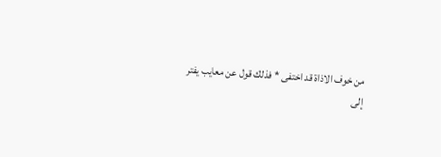من خوف الاذاة قد اختفى * فذلك قول عن معايب يفتر
إلى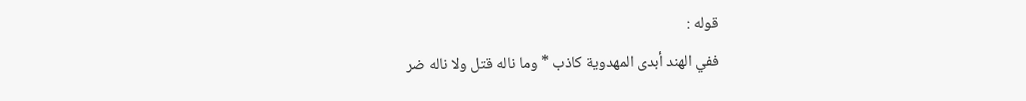قوله :
ففي الهند أبدى المهدوية كاذب * وما ناله قتل ولا ناله ضر